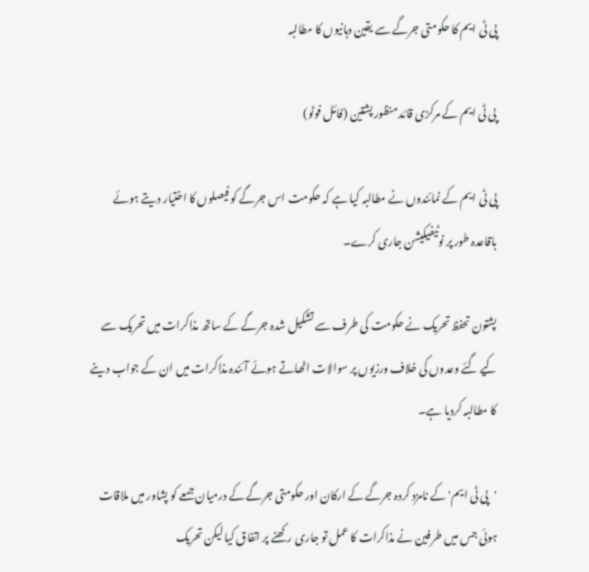پی ٹی ایم کا حکومتی جرگے سے یقین دہانیوں کا مطالبہ

پی ٹی ایم کے مرکزی قائد منظور پشتین (فائل فوٹو)

پی ٹی ایم کے نمائندوں نے مطالبہ کیا ہے کہ حکومت اس جرگے کو فیصلوں کا اختیار دیتے ہوئے باقاعدہ طور پر نوٹیفیکیشن جاری کرے۔

پشتون تحفظ تحریک نے حکومت کی طرف سے تشکیل شدہ جرگے کے ساتھ مذاکرات میں تحریک سے کیے گئے وعدوں کی خلاف ورزیوں پر سوالات اٹھاتے ہوئے آئندہ مذاکرات میں ان کے جواب دینے کا مطالبہ کردیا ہے۔

'پی ٹی ایم' کے نامزد کردہ جرگے کے ارکان اور حکومتی جرگے کے درمیان جمعے کو پشاور میں ملاقات ہوئی جس میں طرفین نے مذاکرات کا عمل تو جاری رکھنے پر اتفاق کیا لیکن تحریک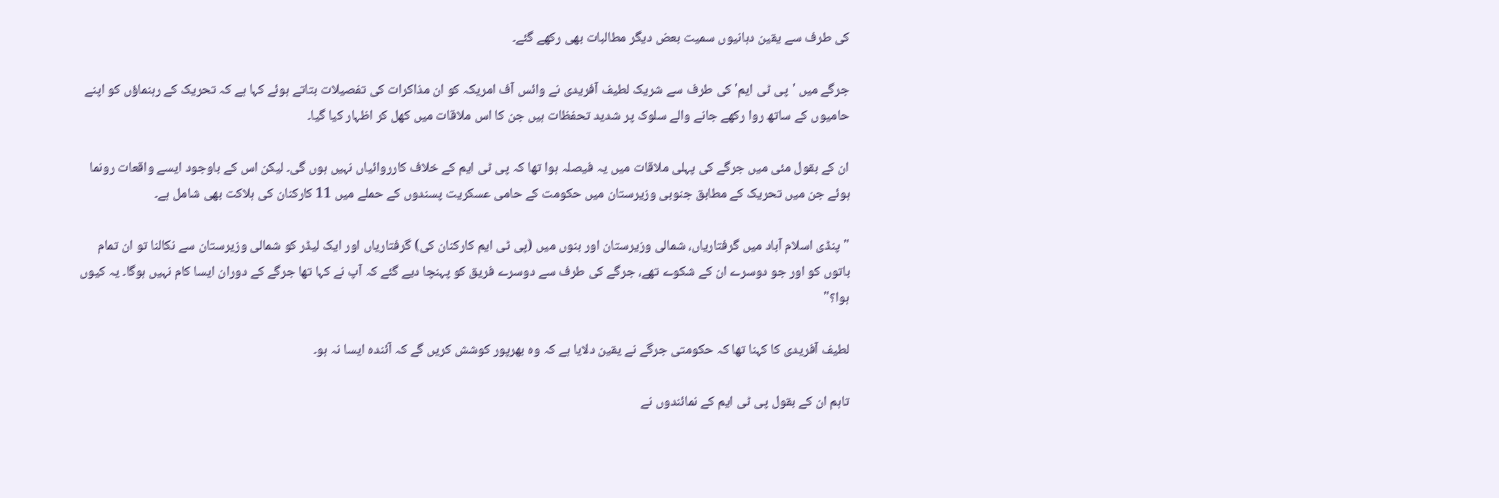کی طرف سے یقین دہانیوں سمیت بعض دیگر مطالبات بھی رکھے گئے۔

جرگے میں 'پی ٹی ایم' کی طرف سے شریک لطیف آفریدی نے وائس آف امریکہ کو ان مذاکرات کی تفصیلات بتاتے ہوئے کہا ہے کہ تحریک کے رہنماؤں کو اپنے حامیوں کے ساتھ روا رکھے جانے والے سلوک پر شدید تحفظات ہیں جن کا اس ملاقات میں کھل کر اظہار کیا گیا۔

ان کے بقول مئی میں جرگے کی پہلی ملاقات میں یہ فیصلہ ہوا تھا کہ پی ٹی ایم کے خلاف کارروائیاں نہیں ہوں گی۔ لیکن اس کے باوجود ایسے واقعات رونما ہوئے جن میں تحریک کے مطابق جنوبی وزیرستان میں حکومت کے حامی عسکریت پسندوں کے حملے میں 11 کارکنان کی ہلاکت بھی شامل ہے۔

"پنڈی اسلام آباد میں گرفتاریاں، شمالی وزیرستان اور بنوں میں (پی ٹی ایم کارکنان کی) گرفتاریاں اور ایک لیڈر کو شمالی وزیرستان سے نکالنا تو ان تمام باتوں کو اور جو دوسرے ان کے شکوے تھے، جرگے کی طرف سے دوسرے فریق کو پہنچا دیے گئے کہ آپ نے کہا تھا جرگے کے دوران ایسا کام نہیں ہوگا۔ یہ کیوں ہوا؟"

لطیف آفریدی کا کہنا تھا کہ حکومتی جرگے نے یقین دلایا ہے کہ وہ بھرپور کوشش کریں گے کہ آئندہ ایسا نہ ہو۔

تاہم ان کے بقول پی ٹی ایم کے نمائندوں نے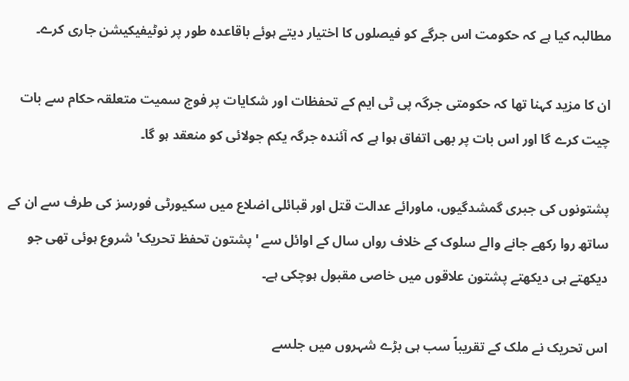مطالبہ کیا ہے کہ حکومت اس جرگے کو فیصلوں کا اختیار دیتے ہوئے باقاعدہ طور پر نوٹیفیکیشن جاری کرے۔

ان کا مزید کہنا تھا کہ حکومتی جرگہ پی ٹی ایم کے تحفظات اور شکایات پر فوج سمیت متعلقہ حکام سے بات چیت کرے گا اور اس بات پر بھی اتفاق ہوا ہے کہ آئندہ جرگہ یکم جولائی کو منعقد ہو گا۔

پشتونوں کی جبری گمشدگیوں، ماورائے عدالت قتل اور قبائلی اضلاع میں سکیورٹی فورسز کی طرف سے ان کے ساتھ روا رکھے جانے والے سلوک کے خلاف رواں سال کے اوائل سے 'پشتون تحفظ تحریک' شروع ہوئی تھی جو دیکھتے ہی دیکھتے پشتون علاقوں میں خاصی مقبول ہوچکی ہے۔

اس تحریک نے ملک کے تقریباً سب ہی بڑے شہروں میں جلسے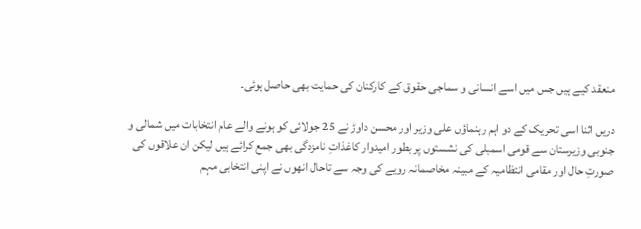منعقد کیے ہیں جس میں اسے انسانی و سماجی حقوق کے کارکنان کی حمایت بھی حاصل ہوئی۔

دریں اثنا اسی تحریک کے دو اہم رہنماؤں علی وزیر اور محسن داوڑ نے 25 جولائی کو ہونے والے عام انتخابات میں شمالی و جنوبی وزیرستان سے قومی اسمبلی کی نشستوں پر بطور امیدوار کاغذاتِ نامزدگی بھی جمع کرائے ہیں لیکن ان علاقوں کی صورتِ حال اور مقامی انتظامیہ کے مبینہ مخاصمانہ رویے کی وجہ سے تاحال انھوں نے اپنی انتخابی مہم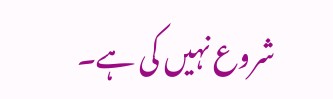شروع نہیں کی ہے۔